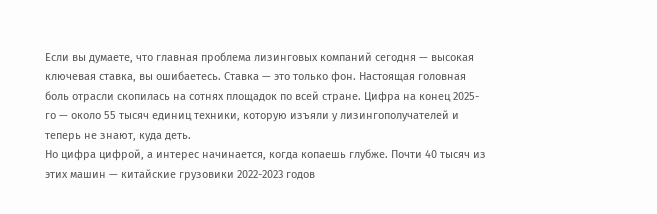Если вы думаете, что главная проблема лизинговых компаний сегодня — высокая ключевая ставка, вы ошибаетесь. Ставка — это только фон. Настоящая головная боль отрасли скопилась на сотнях площадок по всей стране. Цифра на конец 2025-го — около 55 тысяч единиц техники, которую изъяли у лизингополучателей и теперь не знают, куда деть.
Но цифра цифрой, а интерес начинается, когда копаешь глубже. Почти 40 тысяч из этих машин — китайские грузовики 2022-2023 годов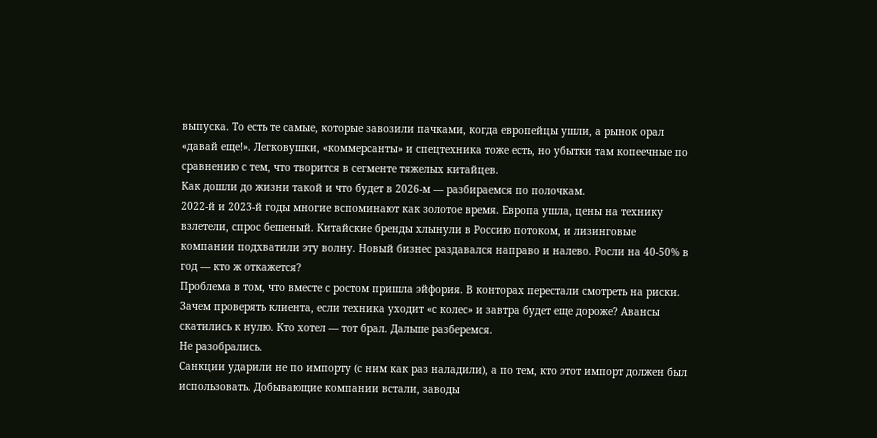выпуска. То есть те самые, которые завозили пачками, когда европейцы ушли, а рынок орал «давай еще!». Легковушки, «коммерсанты» и спецтехника тоже есть, но убытки там копеечные по сравнению с тем, что творится в сегменте тяжелых китайцев.
Как дошли до жизни такой и что будет в 2026-м — разбираемся по полочкам.
2022-й и 2023-й годы многие вспоминают как золотое время. Европа ушла, цены на технику взлетели, спрос бешеный. Китайские бренды хлынули в Россию потоком, и лизинговые компании подхватили эту волну. Новый бизнес раздавался направо и налево. Росли на 40-50% в год — кто ж откажется?
Проблема в том, что вместе с ростом пришла эйфория. В конторах перестали смотреть на риски. Зачем проверять клиента, если техника уходит «с колес» и завтра будет еще дороже? Авансы скатились к нулю. Кто хотел — тот брал. Дальше разберемся.
Не разобрались.
Санкции ударили не по импорту (с ним как раз наладили), а по тем, кто этот импорт должен был использовать. Добывающие компании встали, заводы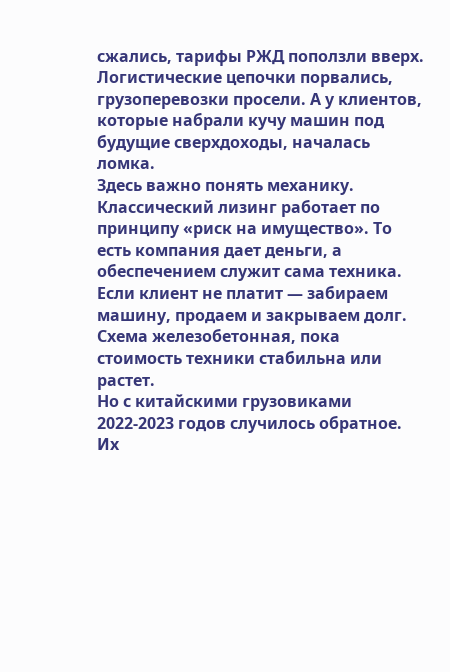сжались, тарифы РЖД поползли вверх. Логистические цепочки порвались, грузоперевозки просели. А у клиентов, которые набрали кучу машин под будущие сверхдоходы, началась ломка.
Здесь важно понять механику. Классический лизинг работает по принципу «риск на имущество». То есть компания дает деньги, а обеспечением служит сама техника. Если клиент не платит — забираем машину, продаем и закрываем долг. Схема железобетонная, пока стоимость техники стабильна или растет.
Но с китайскими грузовиками 2022-2023 годов случилось обратное. Их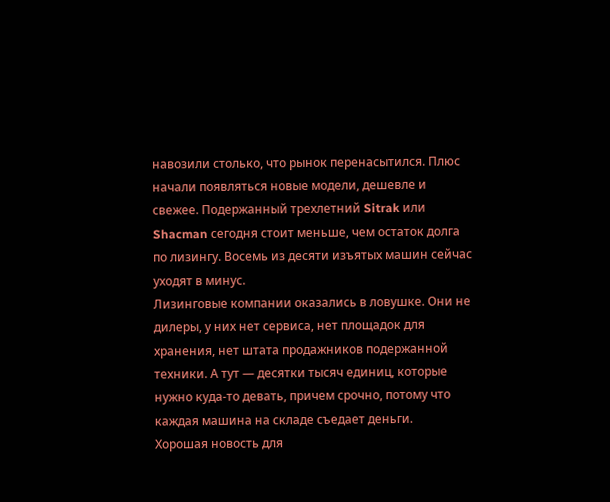навозили столько, что рынок перенасытился. Плюс начали появляться новые модели, дешевле и свежее. Подержанный трехлетний Sitrak или Shacman сегодня стоит меньше, чем остаток долга по лизингу. Восемь из десяти изъятых машин сейчас уходят в минус.
Лизинговые компании оказались в ловушке. Они не дилеры, у них нет сервиса, нет площадок для хранения, нет штата продажников подержанной техники. А тут — десятки тысяч единиц, которые нужно куда-то девать, причем срочно, потому что каждая машина на складе съедает деньги.
Хорошая новость для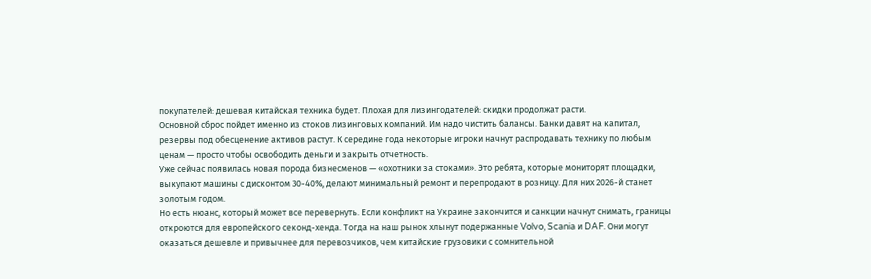покупателей: дешевая китайская техника будет. Плохая для лизингодателей: скидки продолжат расти.
Основной сброс пойдет именно из стоков лизинговых компаний. Им надо чистить балансы. Банки давят на капитал, резервы под обесценение активов растут. К середине года некоторые игроки начнут распродавать технику по любым ценам — просто чтобы освободить деньги и закрыть отчетность.
Уже сейчас появилась новая порода бизнесменов — «охотники за стоками». Это ребята, которые мониторят площадки, выкупают машины с дисконтом 30-40%, делают минимальный ремонт и перепродают в розницу. Для них 2026-й станет золотым годом.
Но есть нюанс, который может все перевернуть. Если конфликт на Украине закончится и санкции начнут снимать, границы откроются для европейского секонд-хенда. Тогда на наш рынок хлынут подержанные Volvo, Scania и DAF. Они могут оказаться дешевле и привычнее для перевозчиков, чем китайские грузовики с сомнительной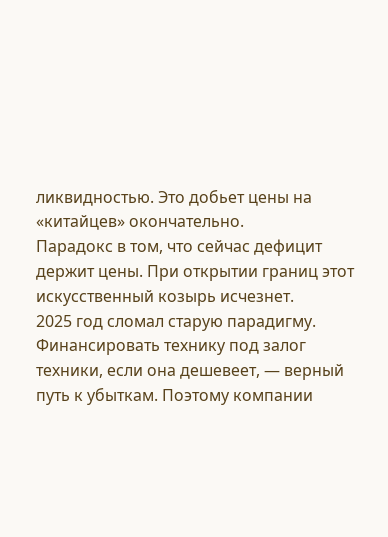ликвидностью. Это добьет цены на «китайцев» окончательно.
Парадокс в том, что сейчас дефицит держит цены. При открытии границ этот искусственный козырь исчезнет.
2025 год сломал старую парадигму. Финансировать технику под залог техники, если она дешевеет, — верный путь к убыткам. Поэтому компании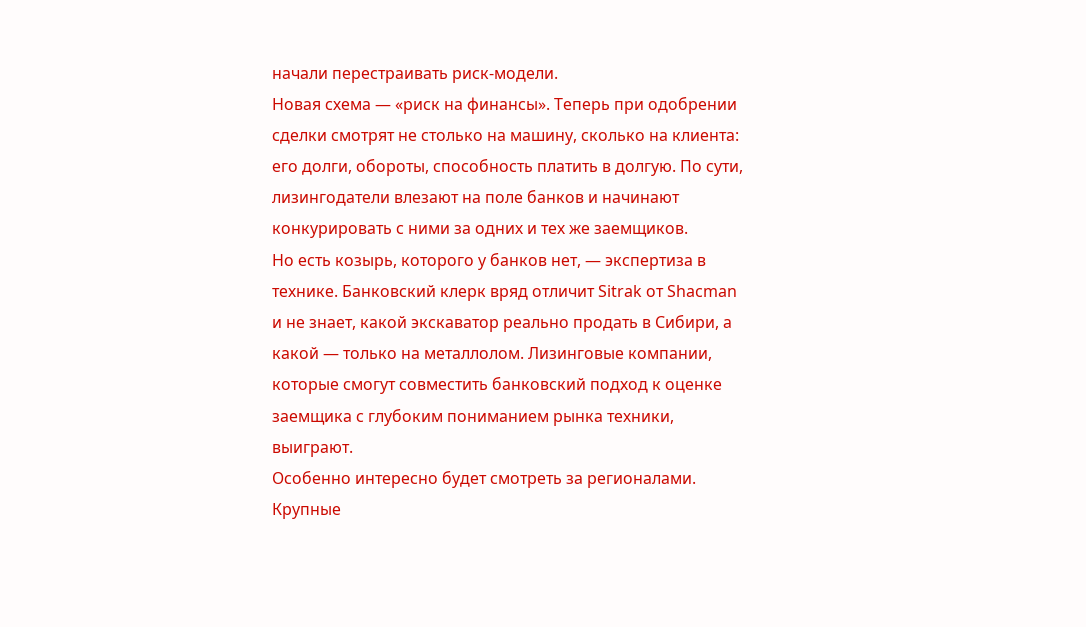начали перестраивать риск-модели.
Новая схема — «риск на финансы». Теперь при одобрении сделки смотрят не столько на машину, сколько на клиента: его долги, обороты, способность платить в долгую. По сути, лизингодатели влезают на поле банков и начинают конкурировать с ними за одних и тех же заемщиков.
Но есть козырь, которого у банков нет, — экспертиза в технике. Банковский клерк вряд отличит Sitrak от Shacman и не знает, какой экскаватор реально продать в Сибири, а какой — только на металлолом. Лизинговые компании, которые смогут совместить банковский подход к оценке заемщика с глубоким пониманием рынка техники, выиграют.
Особенно интересно будет смотреть за регионалами. Крупные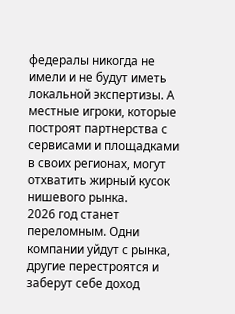федералы никогда не имели и не будут иметь локальной экспертизы. А местные игроки, которые построят партнерства с сервисами и площадками в своих регионах, могут отхватить жирный кусок нишевого рынка.
2026 год станет переломным. Одни компании уйдут с рынка, другие перестроятся и заберут себе доход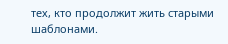тех, кто продолжит жить старыми шаблонами.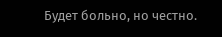Будет больно, но честно.